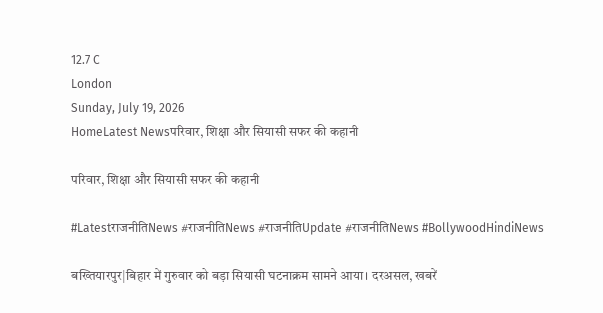12.7 C
London
Sunday, July 19, 2026
HomeLatest Newsपरिवार, शिक्षा और सियासी सफर की कहानी

परिवार, शिक्षा और सियासी सफर की कहानी

#LatestराजनीतिNews #राजनीतिNews #राजनीतिUpdate #राजनीतिNews #BollywoodHindiNews

बख्तियारपुर|बिहार में गुरुवार को बड़ा सियासी घटनाक्रम सामने आया। दरअसल, खबरें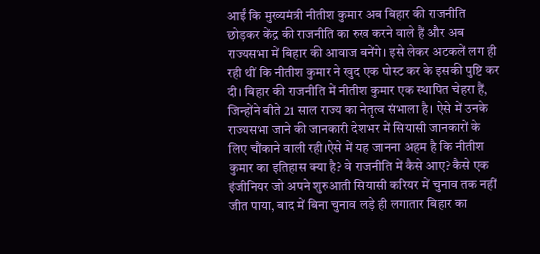आईं कि मुख्यमंत्री नीतीश कुमार अब बिहार की राजनीति छोड़कर केंद्र की राजनीति का रुख करने वाले हैं और अब राज्यसभा में बिहार की आवाज बनेंगे। इसे लेकर अटकलें लग ही रही थीं कि नीतीश कुमार ने खुद एक पोस्ट कर के इसकी पुष्टि कर दी। बिहार की राजनीति में नीतीश कुमार एक स्थापित चेहरा हैं, जिन्होंने बीते 21 साल राज्य का नेतृत्व संभाला है। ऐसे में उनके राज्यसभा जाने की जानकारी देशभर में सियासी जानकारों के लिए चौंकाने वाली रही।ऐसे में यह जानना अहम है कि नीतीश कुमार का इतिहास क्या है? वे राजनीति में कैसे आए? कैसे एक इंजीनियर जो अपने शुरुआती सियासी करियर में चुनाव तक नहीं जीत पाया, बाद में बिना चुनाव लड़े ही लगातार बिहार का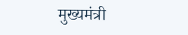मुख्यमंत्री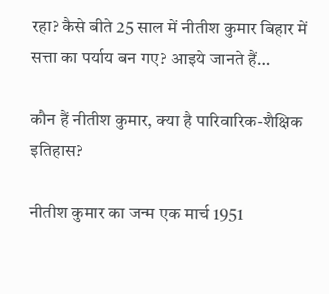रहा? कैसे बीते 25 साल में नीतीश कुमार बिहार में सत्ता का पर्याय बन गए? आइये जानते हैं…

कौन हैं नीतीश कुमार, क्या है पारिवारिक-शैक्षिक इतिहास?

नीतीश कुमार का जन्म एक मार्च 1951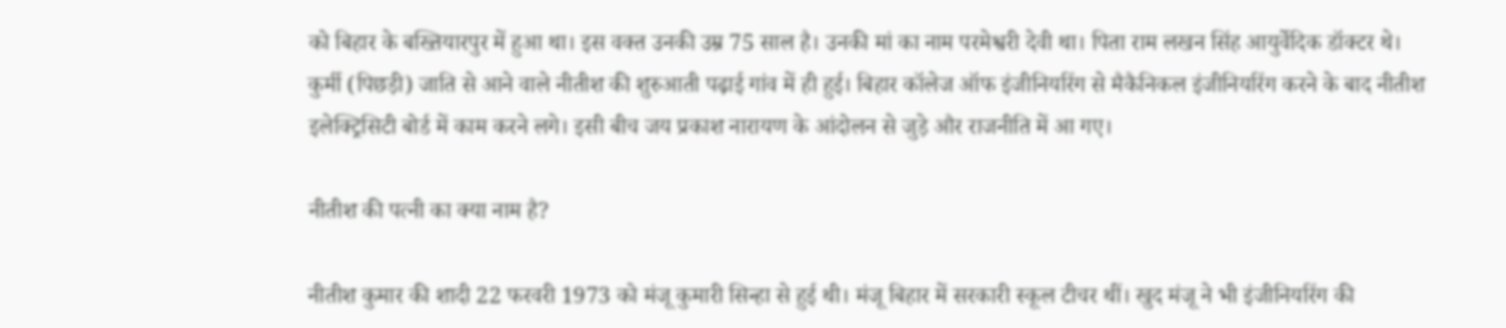को बिहार के बख्तियारपुर में हुआ था। इस वक्त उनकी उम्र 75 साल है। उनकी मां का नाम परमेश्वरी देवी था। पिता राम लखन सिंह आयुर्वेदिक डॉक्टर थे। कुर्मी (पिछड़ी) जाति से आने वाले नीतीश की शुरुआती पढ़ाई गांव में ही हुई। बिहार कॉलेज ऑफ इंजीनियरिंग से मैकैनिकल इंजीनियरिंग करने के बाद नीतीश इलेक्ट्रिसिटी बोर्ड में काम करने लगे। इसी बीच जय प्रकाश नारायण के आंदोलन से जुड़े और राजनीति में आ गए।

नीतीश की पत्नी का क्या नाम है?

नीतीश कुमार की शादी 22 फरवरी 1973 को मंजू कुमारी सिन्हा से हुई थी। मंजू बिहार में सरकारी स्कूल टीचर थीं। खुद मंजू ने भी इंजीनियरिंग की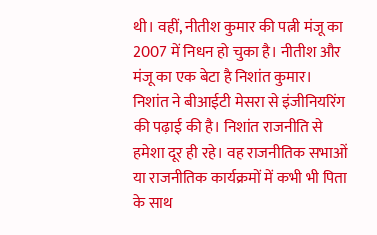थी। वहीं, नीतीश कुमार की पत्नी मंजू का 2007 में निधन हो चुका है। नीतीश और मंजू का एक बेटा है निशांत कुमार। निशांत ने बीआईटी मेसरा से इंजीनियरिंग की पढ़ाई की है। निशांत राजनीति से हमेशा दूर ही रहे। वह राजनीतिक सभाओं या राजनीतिक कार्यक्रमों में कभी भी पिता के साथ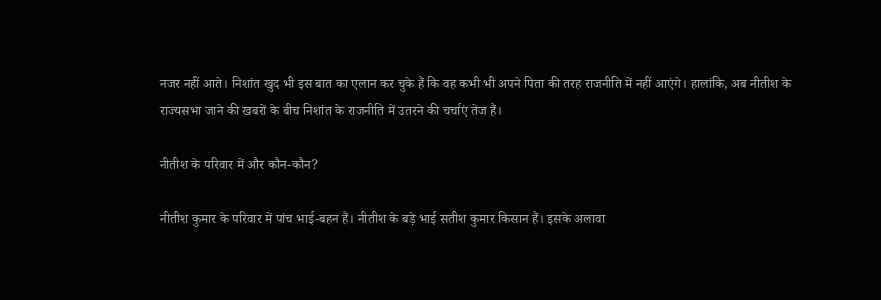नजर नहीं आते। निशांत खुद भी इस बात का एलान कर चुके हैं कि वह कभी भी अपने पिता की तरह राजनीति में नहीं आएंगे। हालांकि, अब नीतीश के राज्यसभा जाने की खबरों के बीच निशांत के राजनीति में उतरने की चर्चाएं तेज हैं।

नीतीश के परिवार में और कौन-कौन?

नीतीश कुमार के परिवार में पांच भाई-बहन हैं। नीतीश के बड़े भाई सतीश कुमार किसान हैं। इसके अलावा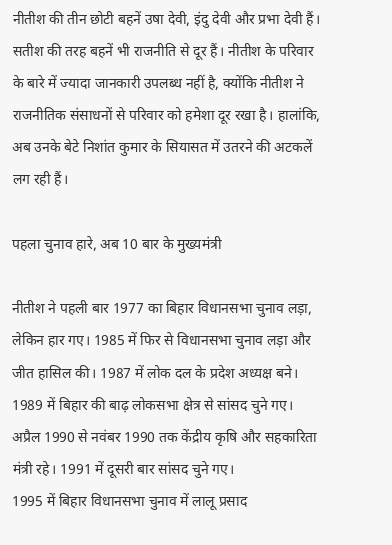नीतीश की तीन छोटी बहनें उषा देवी, इंदु देवी और प्रभा देवी हैं। सतीश की तरह बहनें भी राजनीति से दूर हैं। नीतीश के परिवार के बारे में ज्यादा जानकारी उपलब्ध नहीं है, क्योंकि नीतीश ने राजनीतिक संसाधनों से परिवार को हमेशा दूर रखा है। हालांकि, अब उनके बेटे निशांत कुमार के सियासत में उतरने की अटकलें लग रही हैं।

पहला चुनाव हारे, अब 10 बार के मुख्यमंत्री

नीतीश ने पहली बार 1977 का बिहार विधानसभा चुनाव लड़ा, लेकिन हार गए। 1985 में फिर से विधानसभा चुनाव लड़ा और जीत हासिल की। 1987 में लोक दल के प्रदेश अध्यक्ष बने।
1989 में बिहार की बाढ़ लोकसभा क्षेत्र से सांसद चुने गए। अप्रैल 1990 से नवंबर 1990 तक केंद्रीय कृषि और सहकारिता मंत्री रहे। 1991 में दूसरी बार सांसद चुने गए।
1995 में बिहार विधानसभा चुनाव में लालू प्रसाद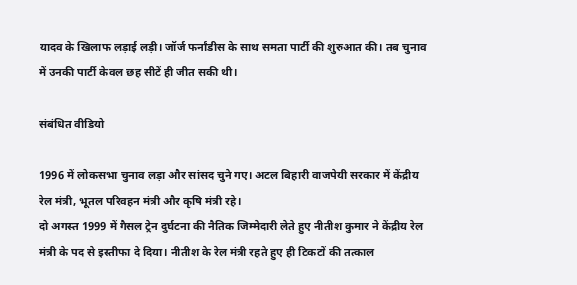यादव के खिलाफ लड़ाई लड़ी। जॉर्ज फर्नांडीस के साथ समता पार्टी की शुरुआत की। तब चुनाव में उनकी पार्टी केवल छह सीटें ही जीत सकी थी।

संबंधित वीडियो

1996 में लोकसभा चुनाव लड़ा और सांसद चुने गए। अटल बिहारी वाजपेयी सरकार में केंद्रीय रेल मंत्री, भूतल परिवहन मंत्री और कृषि मंत्री रहे।
दो अगस्त 1999 में गैसल ट्रेन दुर्घटना की नैतिक जिम्मेदारी लेते हुए नीतीश कुमार ने केंद्रीय रेल मंत्री के पद से इस्तीफा दे दिया। नीतीश के रेल मंत्री रहते हुए ही टिकटों की तत्काल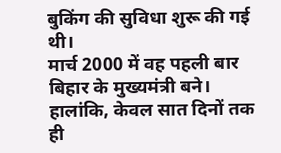बुकिंग की सुविधा शुरू की गई थी।
मार्च 2000 में वह पहली बार बिहार के मुख्यमंत्री बने। हालांकि, केवल सात दिनों तक ही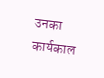उनका कार्यकाल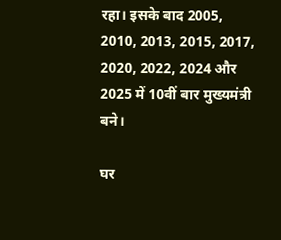रहा। इसके बाद 2005, 2010, 2013, 2015, 2017, 2020, 2022, 2024 और 2025 में 10वीं बार मुख्यमंत्री बने।

घर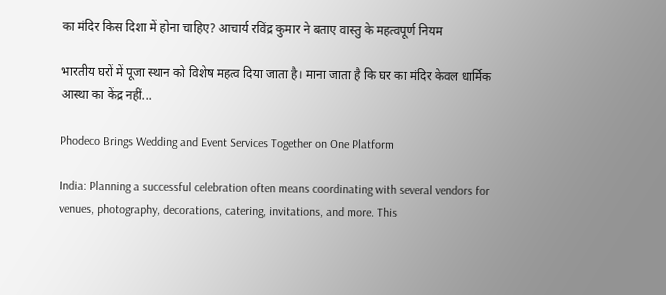का मंदिर किस दिशा में होना चाहिए? आचार्य रविंद्र कुमार ने बताए वास्तु के महत्वपूर्ण नियम

भारतीय घरों में पूजा स्थान को विशेष महत्व दिया जाता है। माना जाता है कि घर का मंदिर केवल धार्मिक आस्था का केंद्र नहीं...

Phodeco Brings Wedding and Event Services Together on One Platform

India: Planning a successful celebration often means coordinating with several vendors for venues, photography, decorations, catering, invitations, and more. This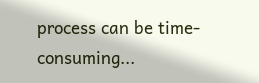process can be time-consuming...